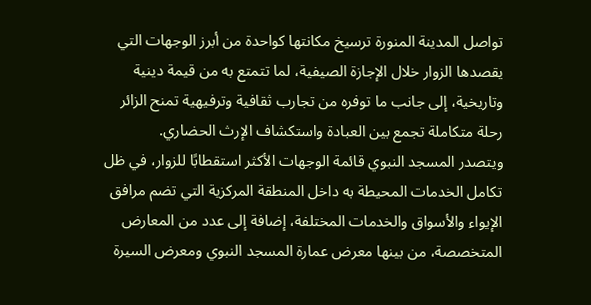تواصل المدينة المنورة ترسيخ مكانتها كواحدة من أبرز الوجهات التي يقصدها الزوار خلال الإجازة الصيفية، لما تتمتع به من قيمة دينية وتاريخية، إلى جانب ما توفره من تجارب ثقافية وترفيهية تمنح الزائر رحلة متكاملة تجمع بين العبادة واستكشاف الإرث الحضاري.
ويتصدر المسجد النبوي قائمة الوجهات الأكثر استقطابًا للزوار، في ظل تكامل الخدمات المحيطة به داخل المنطقة المركزية التي تضم مرافق الإيواء والأسواق والخدمات المختلفة، إضافة إلى عدد من المعارض المتخصصة، من بينها معرض عمارة المسجد النبوي ومعرض السيرة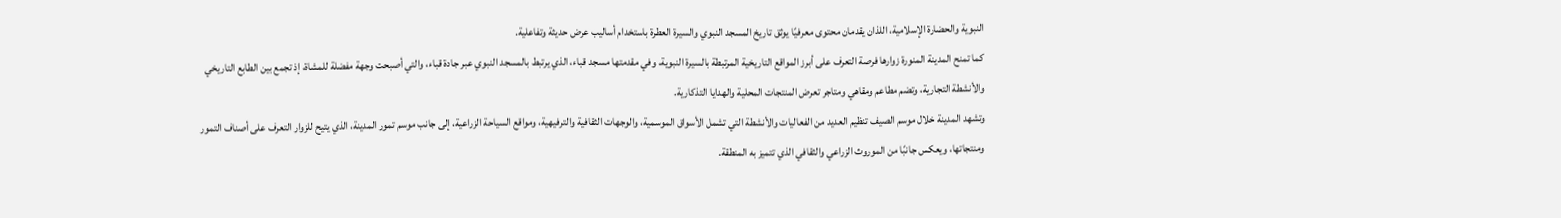النبوية والحضارة الإسلامية، اللذان يقدمان محتوى معرفيًا يوثق تاريخ المسجد النبوي والسيرة العطرة باستخدام أساليب عرض حديثة وتفاعلية.
كما تمنح المدينة المنورة زوارها فرصة التعرف على أبرز المواقع التاريخية المرتبطة بالسيرة النبوية، وفي مقدمتها مسجد قباء، الذي يرتبط بالمسجد النبوي عبر جادة قباء، والتي أصبحت وجهة مفضلة للمشاة، إذ تجمع بين الطابع التاريخي والأنشطة التجارية، وتضم مطاعم ومقاهي ومتاجر تعرض المنتجات المحلية والهدايا التذكارية.
وتشهد المدينة خلال موسم الصيف تنظيم العديد من الفعاليات والأنشطة التي تشمل الأسواق الموسمية، والوجهات الثقافية والترفيهية، ومواقع السياحة الزراعية، إلى جانب موسم تمور المدينة، الذي يتيح للزوار التعرف على أصناف التمور ومنتجاتها، ويعكس جانبًا من الموروث الزراعي والثقافي الذي تتميز به المنطقة.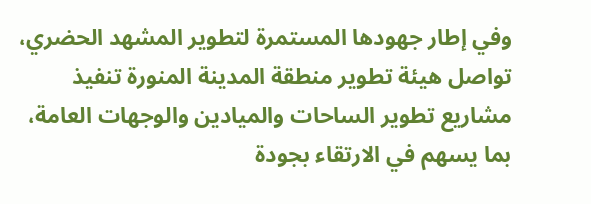وفي إطار جهودها المستمرة لتطوير المشهد الحضري، تواصل هيئة تطوير منطقة المدينة المنورة تنفيذ مشاريع تطوير الساحات والميادين والوجهات العامة، بما يسهم في الارتقاء بجودة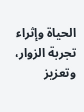الحياة وإثراء تجربة الزوار، وتعزيز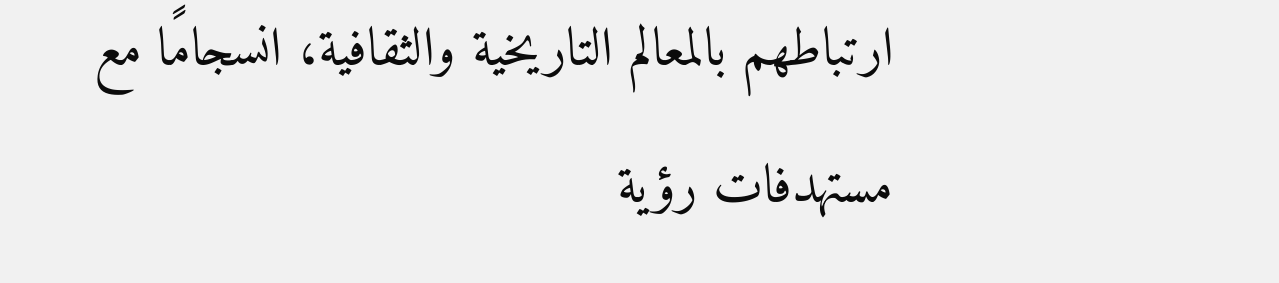ارتباطهم بالمعالم التاريخية والثقافية، انسجامًا مع مستهدفات رؤية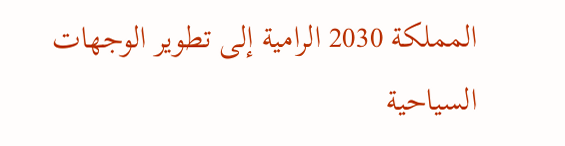المملكة 2030 الرامية إلى تطوير الوجهات السياحية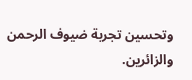وتحسين تجربة ضيوف الرحمن والزائرين.